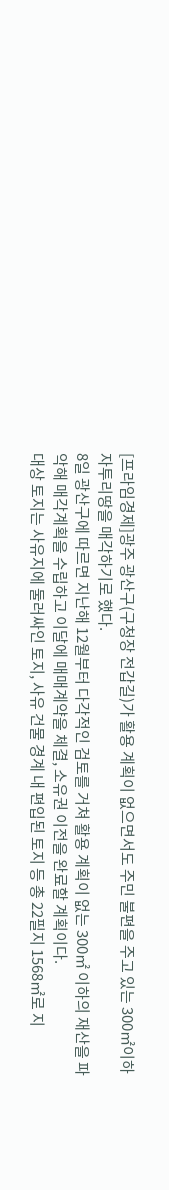[프라임경제]광주 광산구(구청장 전갑길)가 활용 계획이 없으면서도 주민 불편을 주고 있는 300㎡이하 자투리땅을 매각하기로 했다.
8일 광산구에 따르면 지난해 12월부터 다각적인 검토를 거쳐 활용 계획이 없는 300㎡ 이하의 재산을 파악해 매각계획을 수립하고 이달에 매매계약을 체결, 소유권 이전을 완료할 계획이다.
대상 토지는 사유지에 둘러싸인 토지, 사유 건물 경계 내 편입된 토지 등 총 22필지 1568㎡로 지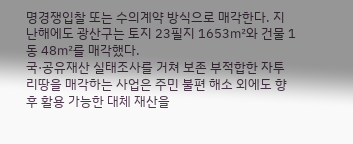명경쟁입찰 또는 수의계약 방식으로 매각한다. 지난해에도 광산구는 토지 23필지 1653㎡와 건물 1동 48㎡를 매각했다.
국·공유재산 실태조사를 거쳐 보존 부적합한 자투리땅을 매각하는 사업은 주민 불편 해소 외에도 향후 활용 가능한 대체 재산을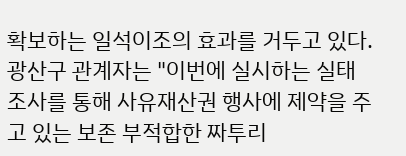확보하는 일석이조의 효과를 거두고 있다.
광산구 관계자는 "이번에 실시하는 실태조사를 통해 사유재산권 행사에 제약을 주고 있는 보존 부적합한 짜투리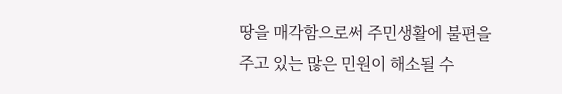땅을 매각함으로써 주민생활에 불편을 주고 있는 많은 민원이 해소될 수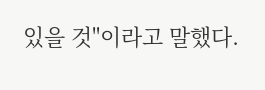있을 것"이라고 말했다.